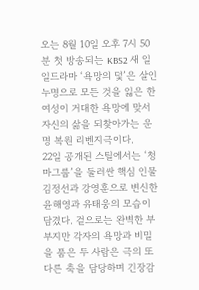오는 8월 10일 오후 7시 50분 첫 방송되는 KBS2 새 일일드라마 ‘욕망의 덫’은 살인 누명으로 모든 것을 잃은 한 여성이 거대한 욕망에 맞서 자신의 삶을 되찾아가는 운명 복원 리벤지극이다.
22일 공개된 스틸에서는 ‘청마그룹’을 둘러싼 핵심 인물 김정선과 강영훈으로 변신한 윤해영과 유태웅의 모습이 담겼다. 겉으로는 완벽한 부부지만 각자의 욕망과 비밀을 품은 두 사람은 극의 또 다른 축을 담당하며 긴장감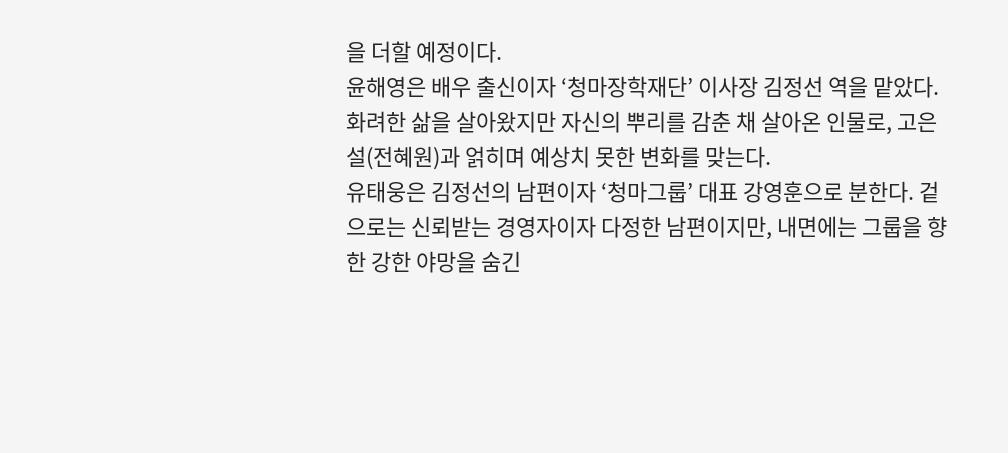을 더할 예정이다.
윤해영은 배우 출신이자 ‘청마장학재단’ 이사장 김정선 역을 맡았다. 화려한 삶을 살아왔지만 자신의 뿌리를 감춘 채 살아온 인물로, 고은설(전혜원)과 얽히며 예상치 못한 변화를 맞는다.
유태웅은 김정선의 남편이자 ‘청마그룹’ 대표 강영훈으로 분한다. 겉으로는 신뢰받는 경영자이자 다정한 남편이지만, 내면에는 그룹을 향한 강한 야망을 숨긴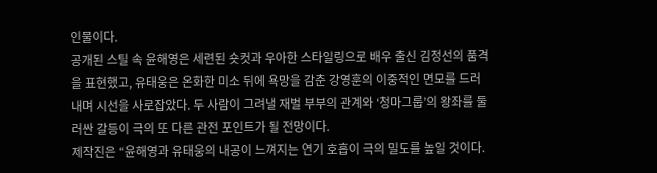인물이다.
공개된 스틸 속 윤해영은 세련된 숏컷과 우아한 스타일링으로 배우 출신 김정선의 품격을 표현했고, 유태웅은 온화한 미소 뒤에 욕망을 감춘 강영훈의 이중적인 면모를 드러내며 시선을 사로잡았다. 두 사람이 그려낼 재벌 부부의 관계와 ‘청마그룹’의 왕좌를 둘러싼 갈등이 극의 또 다른 관전 포인트가 될 전망이다.
제작진은 “윤해영과 유태웅의 내공이 느껴지는 연기 호흡이 극의 밀도를 높일 것이다.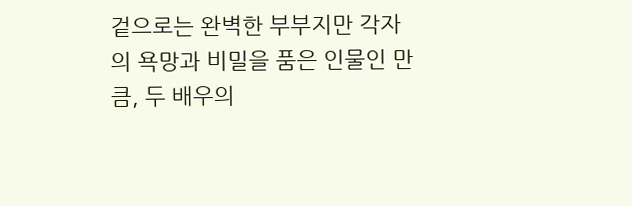겉으로는 완벽한 부부지만 각자의 욕망과 비밀을 품은 인물인 만큼, 두 배우의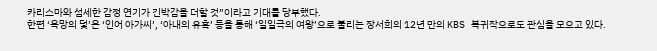카리스마와 섬세한 감정 연기가 긴박감을 더할 것”이라고 기대를 당부했다.
한편 ‘욕망의 덫’은 ‘인어 아가씨’, ‘아내의 유혹’ 등을 통해 ‘일일극의 여왕’으로 불리는 장서희의 12년 만의 KBS 복귀작으로도 관심을 모으고 있다.